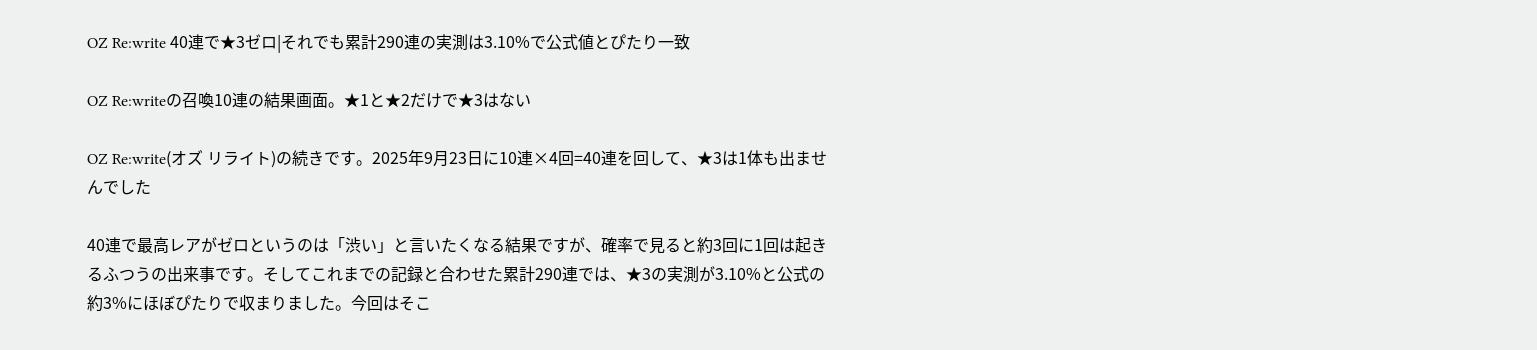OZ Re:write 40連で★3ゼロ|それでも累計290連の実測は3.10%で公式値とぴたり一致

OZ Re:writeの召喚10連の結果画面。★1と★2だけで★3はない

OZ Re:write(オズ リライト)の続きです。2025年9月23日に10連×4回=40連を回して、★3は1体も出ませんでした

40連で最高レアがゼロというのは「渋い」と言いたくなる結果ですが、確率で見ると約3回に1回は起きるふつうの出来事です。そしてこれまでの記録と合わせた累計290連では、★3の実測が3.10%と公式の約3%にほぼぴたりで収まりました。今回はそこ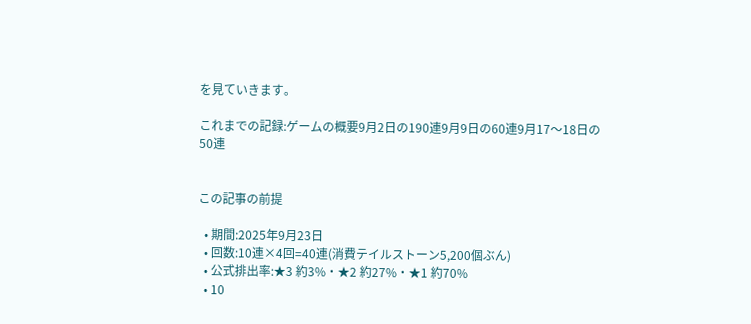を見ていきます。

これまでの記録:ゲームの概要9月2日の190連9月9日の60連9月17〜18日の50連


この記事の前提

  • 期間:2025年9月23日
  • 回数:10連×4回=40連(消費テイルストーン5,200個ぶん)
  • 公式排出率:★3 約3%・★2 約27%・★1 約70%
  • 10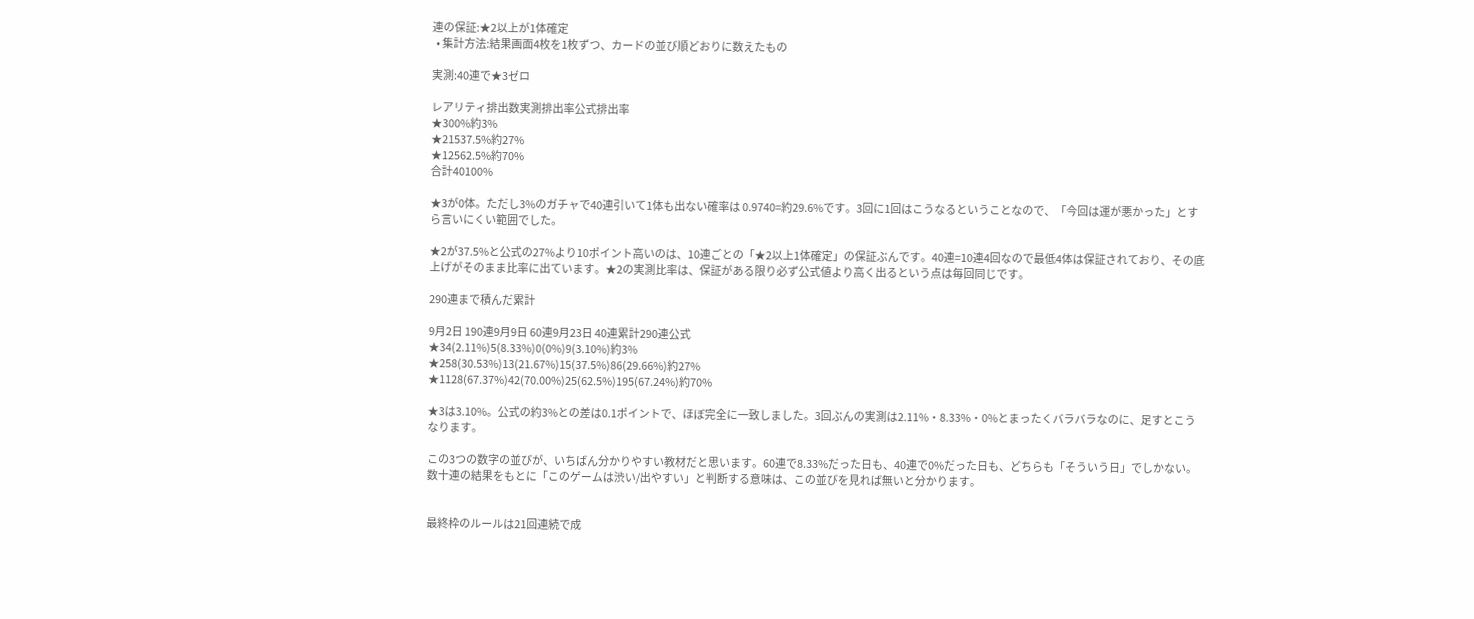連の保証:★2以上が1体確定
  • 集計方法:結果画面4枚を1枚ずつ、カードの並び順どおりに数えたもの

実測:40連で★3ゼロ

レアリティ排出数実測排出率公式排出率
★300%約3%
★21537.5%約27%
★12562.5%約70%
合計40100%

★3が0体。ただし3%のガチャで40連引いて1体も出ない確率は 0.9740=約29.6%です。3回に1回はこうなるということなので、「今回は運が悪かった」とすら言いにくい範囲でした。

★2が37.5%と公式の27%より10ポイント高いのは、10連ごとの「★2以上1体確定」の保証ぶんです。40連=10連4回なので最低4体は保証されており、その底上げがそのまま比率に出ています。★2の実測比率は、保証がある限り必ず公式値より高く出るという点は毎回同じです。

290連まで積んだ累計

9月2日 190連9月9日 60連9月23日 40連累計290連公式
★34(2.11%)5(8.33%)0(0%)9(3.10%)約3%
★258(30.53%)13(21.67%)15(37.5%)86(29.66%)約27%
★1128(67.37%)42(70.00%)25(62.5%)195(67.24%)約70%

★3は3.10%。公式の約3%との差は0.1ポイントで、ほぼ完全に一致しました。3回ぶんの実測は2.11%・8.33%・0%とまったくバラバラなのに、足すとこうなります。

この3つの数字の並びが、いちばん分かりやすい教材だと思います。60連で8.33%だった日も、40連で0%だった日も、どちらも「そういう日」でしかない。数十連の結果をもとに「このゲームは渋い/出やすい」と判断する意味は、この並びを見れば無いと分かります。


最終枠のルールは21回連続で成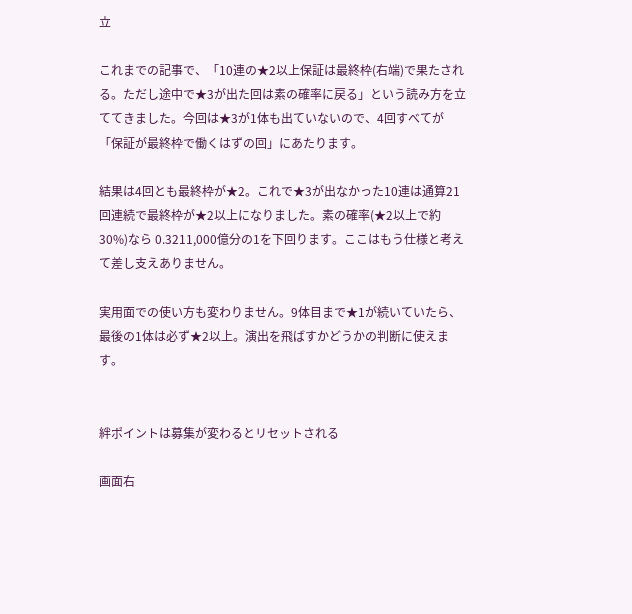立

これまでの記事で、「10連の★2以上保証は最終枠(右端)で果たされる。ただし途中で★3が出た回は素の確率に戻る」という読み方を立ててきました。今回は★3が1体も出ていないので、4回すべてが「保証が最終枠で働くはずの回」にあたります。

結果は4回とも最終枠が★2。これで★3が出なかった10連は通算21回連続で最終枠が★2以上になりました。素の確率(★2以上で約30%)なら 0.3211,000億分の1を下回ります。ここはもう仕様と考えて差し支えありません。

実用面での使い方も変わりません。9体目まで★1が続いていたら、最後の1体は必ず★2以上。演出を飛ばすかどうかの判断に使えます。


絆ポイントは募集が変わるとリセットされる

画面右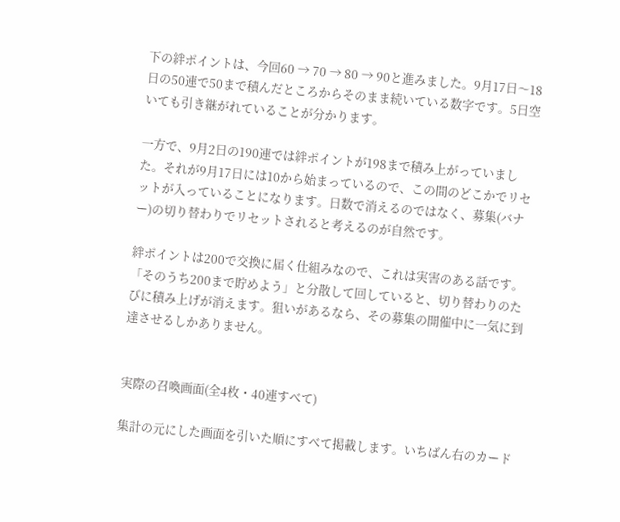下の絆ポイントは、今回60 → 70 → 80 → 90と進みました。9月17日〜18日の50連で50まで積んだところからそのまま続いている数字です。5日空いても引き継がれていることが分かります。

一方で、9月2日の190連では絆ポイントが198まで積み上がっていました。それが9月17日には10から始まっているので、この間のどこかでリセットが入っていることになります。日数で消えるのではなく、募集(バナー)の切り替わりでリセットされると考えるのが自然です。

絆ポイントは200で交換に届く仕組みなので、これは実害のある話です。「そのうち200まで貯めよう」と分散して回していると、切り替わりのたびに積み上げが消えます。狙いがあるなら、その募集の開催中に一気に到達させるしかありません。


実際の召喚画面(全4枚・40連すべて)

集計の元にした画面を引いた順にすべて掲載します。いちばん右のカード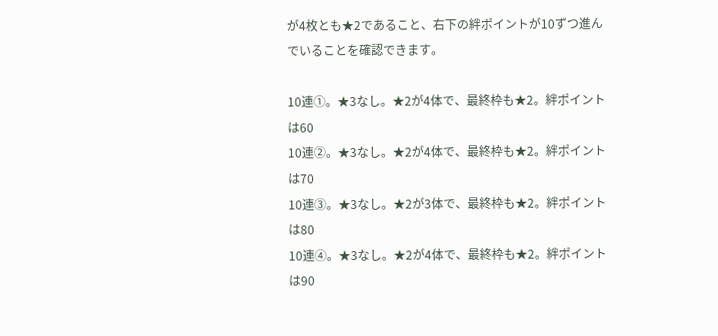が4枚とも★2であること、右下の絆ポイントが10ずつ進んでいることを確認できます。

10連①。★3なし。★2が4体で、最終枠も★2。絆ポイントは60
10連②。★3なし。★2が4体で、最終枠も★2。絆ポイントは70
10連③。★3なし。★2が3体で、最終枠も★2。絆ポイントは80
10連④。★3なし。★2が4体で、最終枠も★2。絆ポイントは90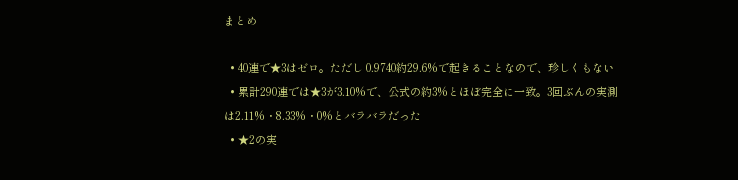まとめ

  • 40連で★3はゼロ。ただし 0.9740約29.6%で起きることなので、珍しくもない
  • 累計290連では★3が3.10%で、公式の約3%とほぼ完全に一致。3回ぶんの実測は2.11%・8.33%・0%とバラバラだった
  • ★2の実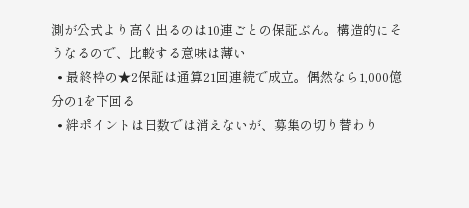測が公式より高く出るのは10連ごとの保証ぶん。構造的にそうなるので、比較する意味は薄い
  • 最終枠の★2保証は通算21回連続で成立。偶然なら1,000億分の1を下回る
  • 絆ポイントは日数では消えないが、募集の切り替わり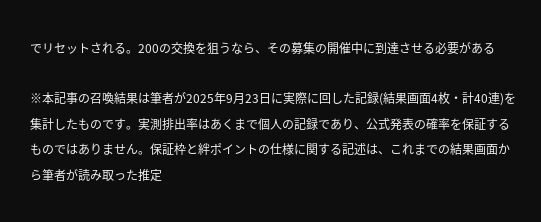でリセットされる。200の交換を狙うなら、その募集の開催中に到達させる必要がある

※本記事の召喚結果は筆者が2025年9月23日に実際に回した記録(結果画面4枚・計40連)を集計したものです。実測排出率はあくまで個人の記録であり、公式発表の確率を保証するものではありません。保証枠と絆ポイントの仕様に関する記述は、これまでの結果画面から筆者が読み取った推定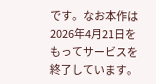です。なお本作は2026年4月21日をもってサービスを終了しています。